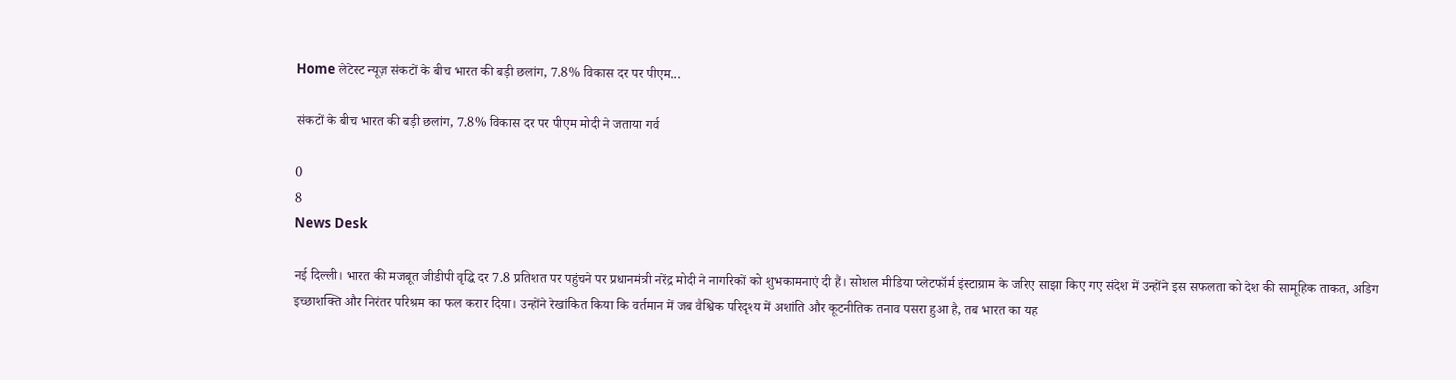Home लेटेस्ट न्यूज़ संकटों के बीच भारत की बड़ी छलांग, 7.8% विकास दर पर पीएम...

संकटों के बीच भारत की बड़ी छलांग, 7.8% विकास दर पर पीएम मोदी ने जताया गर्व

0
8
News Desk

नई दिल्ली। भारत की मजबूत जीडीपी वृद्धि दर 7.8 प्रतिशत पर पहुंचने पर प्रधानमंत्री नरेंद्र मोदी ने नागरिकों को शुभकामनाएं दी हैं। सोशल मीडिया प्लेटफॉर्म इंस्टाग्राम के जरिए साझा किए गए संदेश में उन्होंने इस सफलता को देश की सामूहिक ताकत, अडिग इच्छाशक्ति और निरंतर परिश्रम का फल करार दिया। उन्होंने रेखांकित किया कि वर्तमान में जब वैश्विक परिदृश्य में अशांति और कूटनीतिक तनाव पसरा हुआ है, तब भारत का यह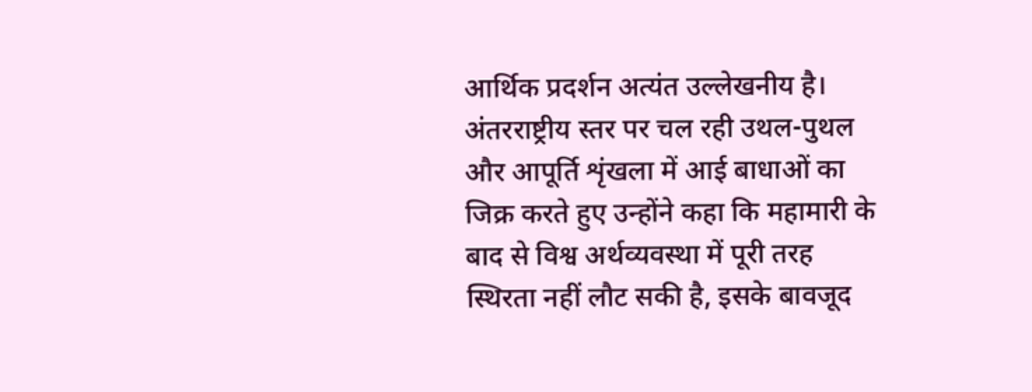आर्थिक प्रदर्शन अत्यंत उल्लेखनीय है। अंतरराष्ट्रीय स्तर पर चल रही उथल-पुथल और आपूर्ति शृंखला में आई बाधाओं का जिक्र करते हुए उन्होंने कहा कि महामारी के बाद से विश्व अर्थव्यवस्था में पूरी तरह स्थिरता नहीं लौट सकी है, इसके बावजूद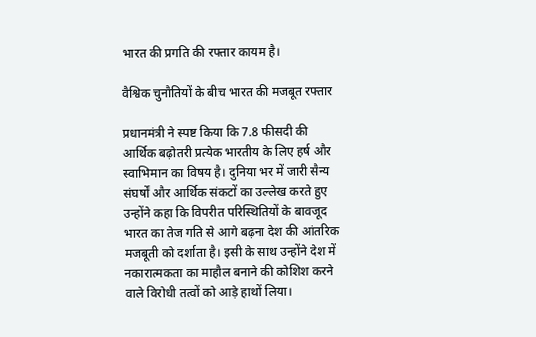भारत की प्रगति की रफ्तार कायम है।

वैश्विक चुनौतियों के बीच भारत की मजबूत रफ्तार

प्रधानमंत्री ने स्पष्ट किया कि 7.8 फीसदी की आर्थिक बढ़ोतरी प्रत्येक भारतीय के लिए हर्ष और स्वाभिमान का विषय है। दुनिया भर में जारी सैन्य संघर्षों और आर्थिक संकटों का उल्लेख करते हुए उन्होंने कहा कि विपरीत परिस्थितियों के बावजूद भारत का तेज गति से आगे बढ़ना देश की आंतरिक मजबूती को दर्शाता है। इसी के साथ उन्होंने देश में नकारात्मकता का माहौल बनाने की कोशिश करने वाले विरोधी तत्वों को आड़े हाथों लिया।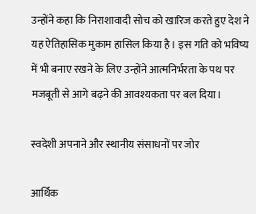उन्होंने कहा कि निराशावादी सोच को खारिज करते हुए देश ने यह ऐतिहासिक मुकाम हासिल किया है। इस गति को भविष्य में भी बनाए रखने के लिए उन्होंने आत्मनिर्भरता के पथ पर मजबूती से आगे बढ़ने की आवश्यकता पर बल दिया।

स्वदेशी अपनाने और स्थानीय संसाधनों पर जोर

आर्थिक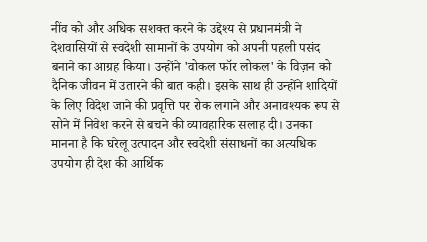नींव को और अधिक सशक्त करने के उद्देश्य से प्रधानमंत्री ने देशवासियों से स्वदेशी सामानों के उपयोग को अपनी पहली पसंद बनाने का आग्रह किया। उन्होंने 'वोकल फॉर लोकल' के विज़न को दैनिक जीवन में उतारने की बात कही। इसके साथ ही उन्होंने शादियों के लिए विदेश जाने की प्रवृत्ति पर रोक लगाने और अनावश्यक रूप से सोने में निवेश करने से बचने की व्यावहारिक सलाह दी। उनका मानना है कि घरेलू उत्पादन और स्वदेशी संसाधनों का अत्यधिक उपयोग ही देश की आर्थिक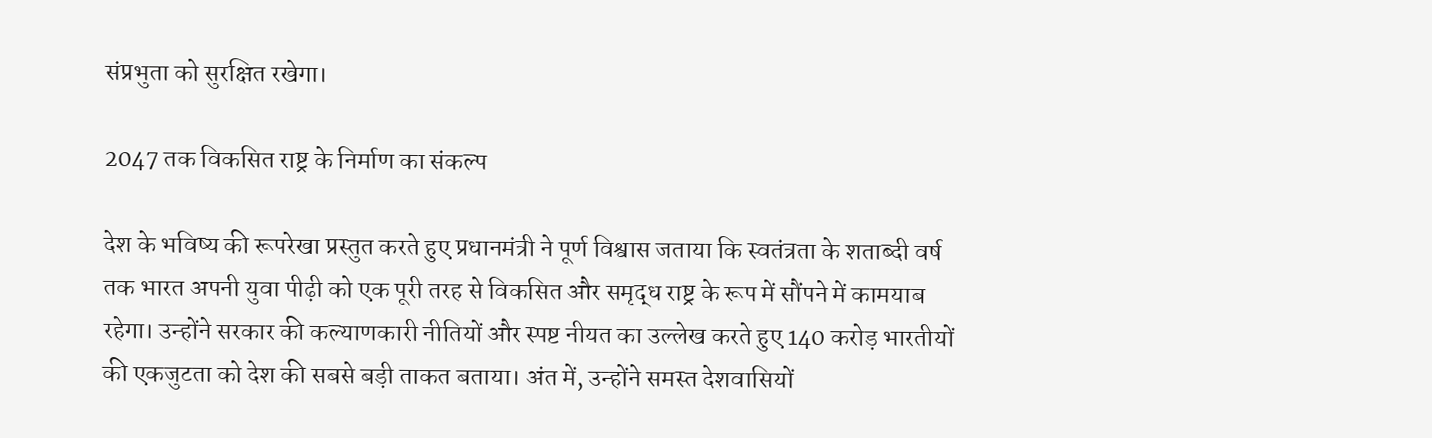संप्रभुता को सुरक्षित रखेगा।

2047 तक विकसित राष्ट्र के निर्माण का संकल्प

देश के भविष्य की रूपरेखा प्रस्तुत करते हुए प्रधानमंत्री ने पूर्ण विश्वास जताया कि स्वतंत्रता के शताब्दी वर्ष तक भारत अपनी युवा पीढ़ी को एक पूरी तरह से विकसित और समृद्ध राष्ट्र के रूप में सौंपने में कामयाब रहेगा। उन्होंने सरकार की कल्याणकारी नीतियों और स्पष्ट नीयत का उल्लेख करते हुए 140 करोड़ भारतीयों की एकजुटता को देश की सबसे बड़ी ताकत बताया। अंत में, उन्होंने समस्त देशवासियों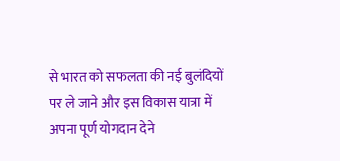से भारत को सफलता की नई बुलंदियों पर ले जाने और इस विकास यात्रा में अपना पूर्ण योगदान देने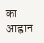का आह्वान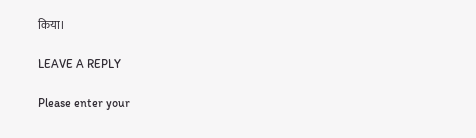किया।

LEAVE A REPLY

Please enter your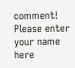comment!
Please enter your name here